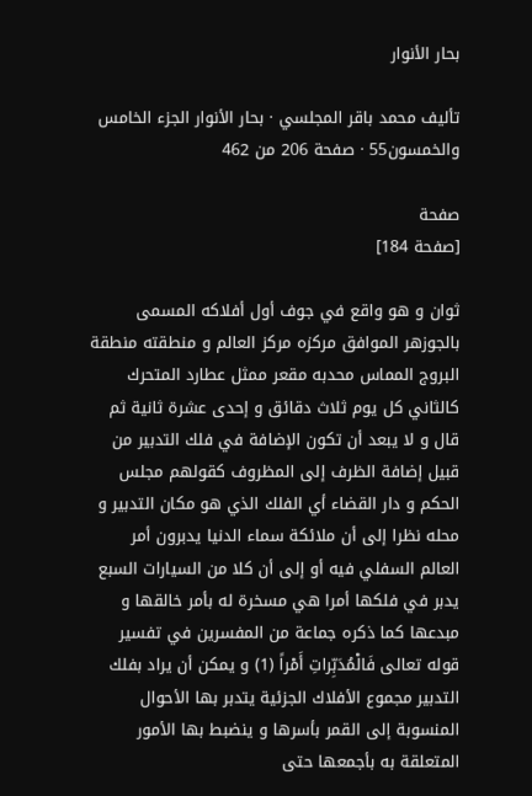بحار الأنوار

تأليف محمد باقر المجلسي · بحار الأنوار الجزء الخامس والخمسون55 · صفحة 206 من 462

صفحة
[صفحة 184]

ثوان و هو واقع في جوف أول أفلاكه المسمى بالجوزهر الموافق مركزه مركز العالم و منطقته منطقة البروج المماس محدبه مقعر ممثل عطارد المتحرك كالثاني كل يوم ثلاث دقائق و إحدى عشرة ثانية ثم قال و لا يبعد أن تكون الإضافة في فلك التدبير من قبيل إضافة الظرف إلى المظروف كقولهم مجلس الحكم و دار القضاء أي الفلك الذي هو مكان التدبير و محله نظرا إلى أن ملائكة سماء الدنيا يدبرون أمر العالم السفلي فيه أو إلى أن كلا من السيارات السبع يدبر في فلكها أمرا هي مسخرة له بأمر خالقها و مبدعها كما ذكره جماعة من المفسرين في تفسير قوله تعالى فَالْمُدَبِّراتِ أَمْراً (1) و يمكن أن يراد بفلك التدبير مجموع الأفلاك الجزئية يتدبر بها الأحوال المنسوبة إلى القمر بأسرها و ينضبط بها الأمور المتعلقة به بأجمعها حتى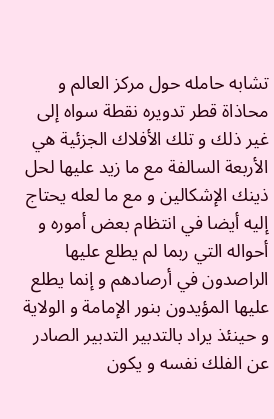تشابه حامله حول مركز العالم و محاذاة قطر تدويره نقطة سواه إلى غير ذلك و تلك الأفلاك الجزئية هي الأربعة السالفة مع ما زيد عليها لحل ذينك الإشكالين و مع ما لعله يحتاج إليه أيضا في انتظام بعض أموره و أحواله التي ربما لم يطلع عليها الراصدون في أرصادهم و إنما يطلع عليها المؤيدون بنور الإمامة و الولاية و حينئذ يراد بالتدبير التدبير الصادر عن الفلك نفسه و يكون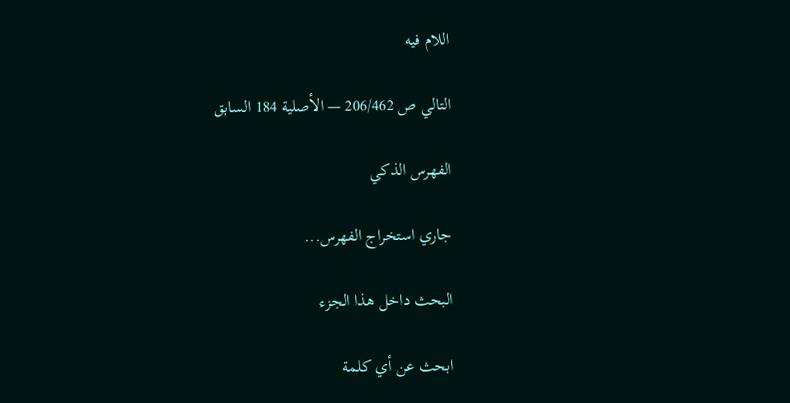اللام فيه

التالي ص 206/462 — الأصلية 184 السابق

الفهرس الذكي

جاري استخراج الفهرس...

البحث داخل هذا الجزء

ابحث عن أي كلمة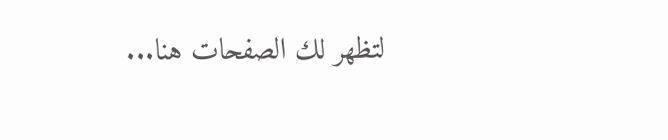لتظهر لك الصفحات هنا...